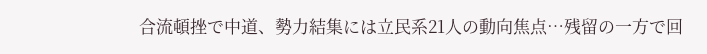合流頓挫で中道、勢力結集には立民系21人の動向焦点…残留の一方で回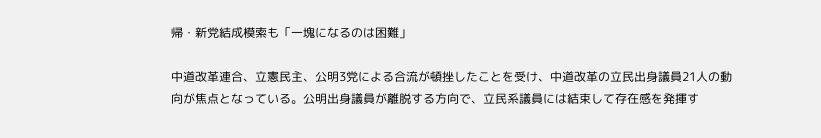帰・新党結成模索も「一塊になるのは困難」

中道改革連合、立憲民主、公明3党による合流が頓挫したことを受け、中道改革の立民出身議員21人の動向が焦点となっている。公明出身議員が離脱する方向で、立民系議員には結束して存在感を発揮す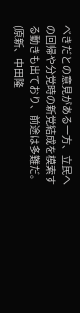べきだとの意見がある一方、立民への回帰や分党時の新党結成を模索する動きも出ており、前途は多難だ。(原新、中田隆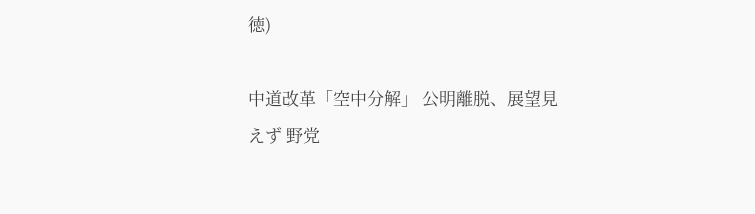徳)

中道改革「空中分解」 公明離脱、展望見えず 野党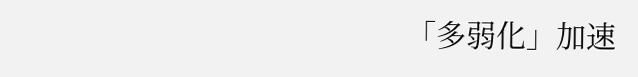「多弱化」加速